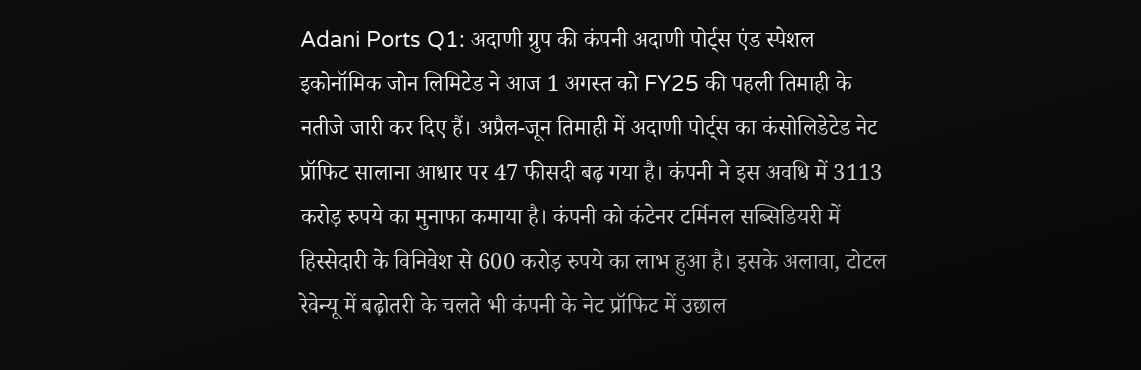Adani Ports Q1: अदाणी ग्रुप की कंपनी अदाणी पोर्ट्स एंड स्पेशल इकोनॉमिक जोन लिमिटेड ने आज 1 अगस्त को FY25 की पहली तिमाही के नतीजे जारी कर दिए हैं। अप्रैल-जून तिमाही में अदाणी पोर्ट्स का कंसोलिडेटेड नेट प्रॉफिट सालाना आधार पर 47 फीसदी बढ़ गया है। कंपनी ने इस अवधि में 3113 करोड़ रुपये का मुनाफा कमाया है। कंपनी को कंटेनर टर्मिनल सब्सिडियरी में हिस्सेदारी के विनिवेश से 600 करोड़ रुपये का लाभ हुआ है। इसके अलावा, टोटल रेवेन्यू में बढ़ोतरी के चलते भी कंपनी के नेट प्रॉफिट में उछाल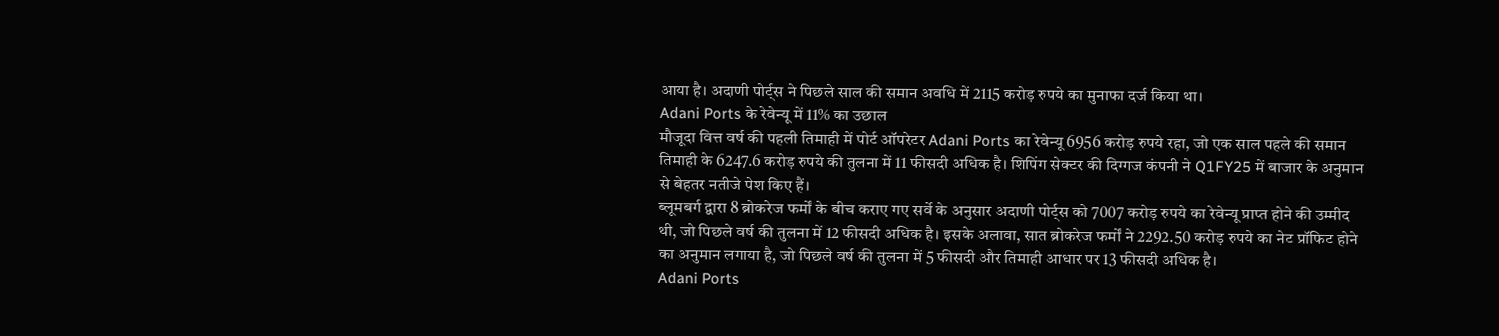आया है। अदाणी पोर्ट्स ने पिछले साल की समान अवधि में 2115 करोड़ रुपये का मुनाफा दर्ज किया था।
Adani Ports के रेवेन्यू में 11% का उछाल
मौजूदा वित्त वर्ष की पहली तिमाही में पोर्ट ऑपरेटर Adani Ports का रेवेन्यू 6956 करोड़ रुपये रहा, जो एक साल पहले की समान तिमाही के 6247.6 करोड़ रुपये की तुलना में 11 फीसदी अधिक है। शिपिंग सेक्टर की दिग्गज कंपनी ने Q1FY25 में बाजार के अनुमान से बेहतर नतीजे पेश किए हैं।
ब्लूमबर्ग द्वारा 8 ब्रोकरेज फर्मों के बीच कराए गए सर्वे के अनुसार अदाणी पोर्ट्स को 7007 करोड़ रुपये का रेवेन्यू प्राप्त होने की उम्मीद थी, जो पिछले वर्ष की तुलना में 12 फीसदी अधिक है। इसके अलावा, सात ब्रोकरेज फर्मों ने 2292.50 करोड़ रुपये का नेट प्रॉफिट होने का अनुमान लगाया है, जो पिछले वर्ष की तुलना में 5 फीसदी और तिमाही आधार पर 13 फीसदी अधिक है।
Adani Ports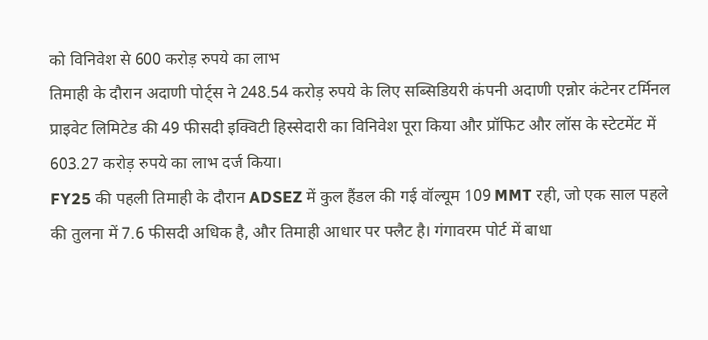को विनिवेश से 600 करोड़ रुपये का लाभ
तिमाही के दौरान अदाणी पोर्ट्स ने 248.54 करोड़ रुपये के लिए सब्सिडियरी कंपनी अदाणी एन्नोर कंटेनर टर्मिनल प्राइवेट लिमिटेड की 49 फीसदी इक्विटी हिस्सेदारी का विनिवेश पूरा किया और प्रॉफिट और लॉस के स्टेटमेंट में 603.27 करोड़ रुपये का लाभ दर्ज किया।
FY25 की पहली तिमाही के दौरान ADSEZ में कुल हैंडल की गई वॉल्यूम 109 MMT रही, जो एक साल पहले की तुलना में 7.6 फीसदी अधिक है, और तिमाही आधार पर फ्लैट है। गंगावरम पोर्ट में बाधा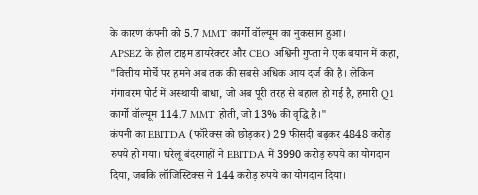के कारण कंपनी को 5.7 MMT कार्गो वॉल्यूम का नुकसान हुआ।
APSEZ के होल टाइम डायरेक्टर और CEO अश्विनी गुप्ता ने एक बयान में कहा, "वित्तीय मोर्चे पर हमने अब तक की सबसे अधिक आय दर्ज की है। लेकिन गंगावरम पोर्ट में अस्थायी बाधा, जो अब पूरी तरह से बहाल हो गई है, हमारी Q1 कार्गो वॉल्यूम 114.7 MMT होती, जो 13% की वृद्धि है।"
कंपनी का EBITDA (फॉरेक्स को छोड़कर) 29 फीसदी बढ़कर 4848 करोड़ रुपये हो गया। घरेलू बंदरगाहों ने EBITDA में 3990 करोड़ रुपये का योगदान दिया, जबकि लॉजिस्टिक्स ने 144 करोड़ रुपये का योगदान दिया।